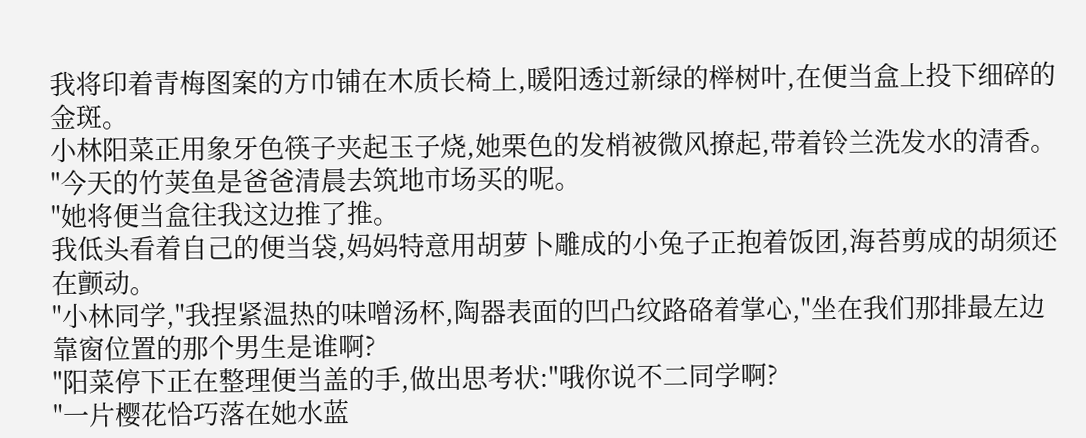我将印着青梅图案的方巾铺在木质长椅上,暖阳透过新绿的榉树叶,在便当盒上投下细碎的金斑。
小林阳菜正用象牙色筷子夹起玉子烧,她栗色的发梢被微风撩起,带着铃兰洗发水的清香。
"今天的竹荚鱼是爸爸清晨去筑地市场买的呢。
"她将便当盒往我这边推了推。
我低头看着自己的便当袋,妈妈特意用胡萝卜雕成的小兔子正抱着饭团,海苔剪成的胡须还在颤动。
"小林同学,"我捏紧温热的味噌汤杯,陶器表面的凹凸纹路硌着掌心,"坐在我们那排最左边靠窗位置的那个男生是谁啊?
"阳菜停下正在整理便当盖的手,做出思考状:"哦你说不二同学啊?
"一片樱花恰巧落在她水蓝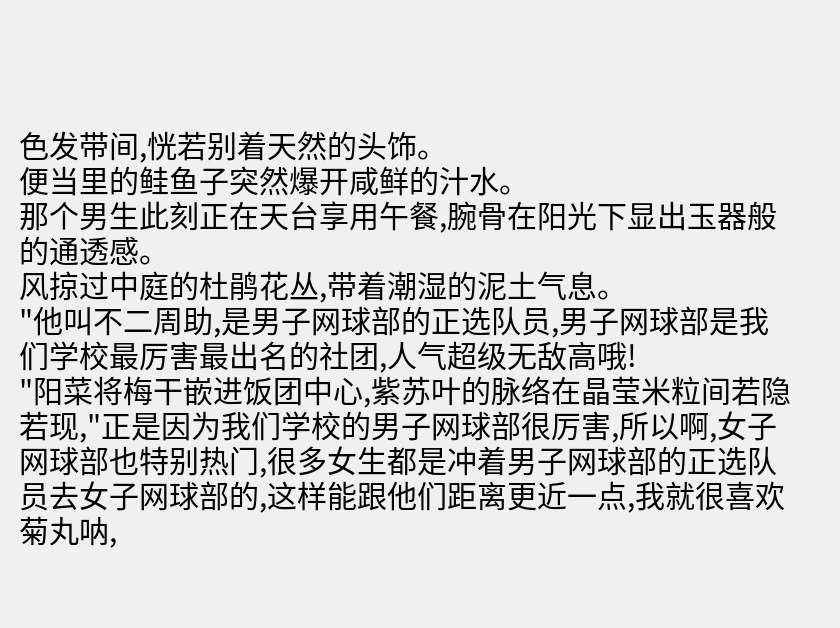色发带间,恍若别着天然的头饰。
便当里的鲑鱼子突然爆开咸鲜的汁水。
那个男生此刻正在天台享用午餐,腕骨在阳光下显出玉器般的通透感。
风掠过中庭的杜鹃花丛,带着潮湿的泥土气息。
"他叫不二周助,是男子网球部的正选队员,男子网球部是我们学校最厉害最出名的社团,人气超级无敌高哦!
"阳菜将梅干嵌进饭团中心,紫苏叶的脉络在晶莹米粒间若隐若现,"正是因为我们学校的男子网球部很厉害,所以啊,女子网球部也特别热门,很多女生都是冲着男子网球部的正选队员去女子网球部的,这样能跟他们距离更近一点,我就很喜欢菊丸呐,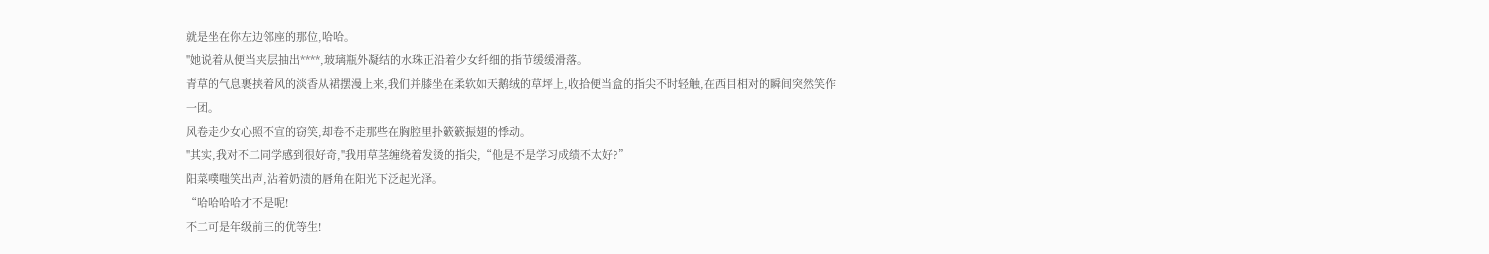就是坐在你左边邻座的那位,哈哈。
"她说着从便当夹层抽出****,玻璃瓶外凝结的水珠正沿着少女纤细的指节缓缓滑落。
青草的气息裹挟着风的淡香从裙摆漫上来,我们并膝坐在柔软如天鹅绒的草坪上,收拾便当盒的指尖不时轻触,在西目相对的瞬间突然笑作一团。
风卷走少女心照不宣的窃笑,却卷不走那些在胸腔里扑簌簌振翅的悸动。
"其实,我对不二同学感到很好奇,"我用草茎缠绕着发烫的指尖,“他是不是学习成绩不太好?”
阳菜噗嗤笑出声,沾着奶渍的唇角在阳光下泛起光泽。
“哈哈哈哈才不是呢!
不二可是年级前三的优等生!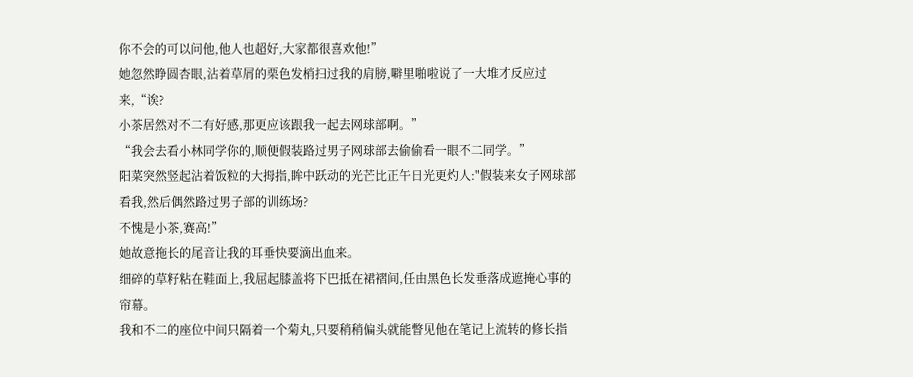你不会的可以问他,他人也超好,大家都很喜欢他!”
她忽然睁圆杏眼,沾着草屑的栗色发梢扫过我的肩膀,噼里啪啦说了一大堆才反应过来,“诶?
小茶居然对不二有好感,那更应该跟我一起去网球部啊。”
“我会去看小林同学你的,顺便假装路过男子网球部去偷偷看一眼不二同学。”
阳菜突然竖起沾着饭粒的大拇指,眸中跃动的光芒比正午日光更灼人:"假装来女子网球部看我,然后偶然路过男子部的训练场?
不愧是小茶,赛高!”
她故意拖长的尾音让我的耳垂快要滴出血来。
细碎的草籽粘在鞋面上,我屈起膝盖将下巴抵在裙褶间,任由黑色长发垂落成遮掩心事的帘幕。
我和不二的座位中间只隔着一个菊丸,只要稍稍偏头就能瞥见他在笔记上流转的修长指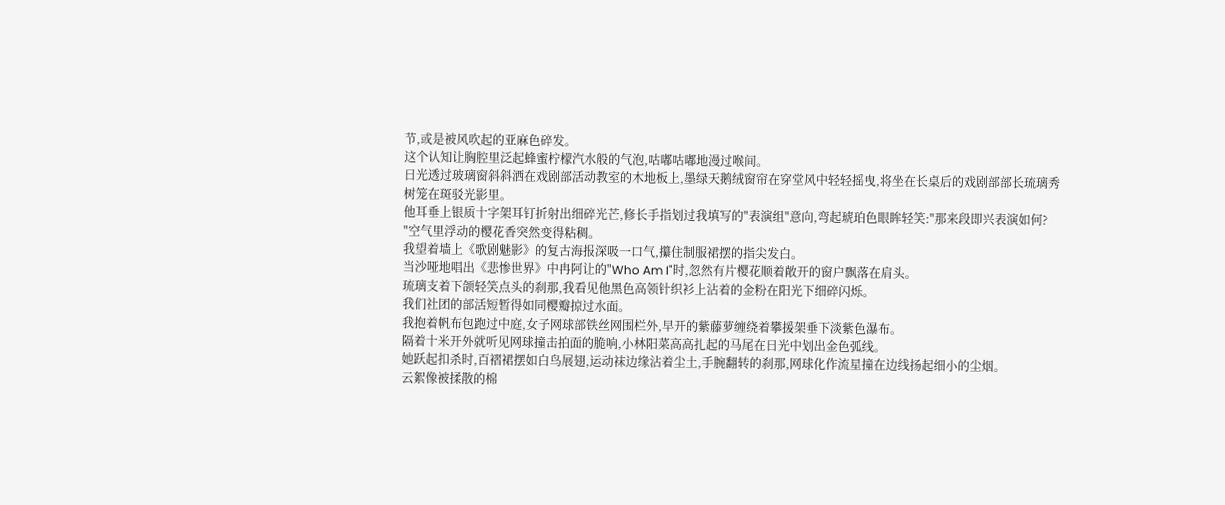节,或是被风吹起的亚麻色碎发。
这个认知让胸腔里泛起蜂蜜柠檬汽水般的气泡,咕嘟咕嘟地漫过喉间。
日光透过玻璃窗斜斜洒在戏剧部活动教室的木地板上,墨绿天鹅绒窗帘在穿堂风中轻轻摇曳,将坐在长桌后的戏剧部部长琉璃秀树笼在斑驳光影里。
他耳垂上银质十字架耳钉折射出细碎光芒,修长手指划过我填写的"表演组"意向,弯起琥珀色眼眸轻笑:"那来段即兴表演如何?
"空气里浮动的樱花香突然变得粘稠。
我望着墙上《歌剧魅影》的复古海报深吸一口气,攥住制服裙摆的指尖发白。
当沙哑地唱出《悲惨世界》中冉阿让的"Who Am I"时,忽然有片樱花顺着敞开的窗户飘落在肩头。
琉璃支着下颌轻笑点头的刹那,我看见他黑色高领针织衫上沾着的金粉在阳光下细碎闪烁。
我们社团的部活短暂得如同樱瓣掠过水面。
我抱着帆布包跑过中庭,女子网球部铁丝网围栏外,早开的紫藤萝缠绕着攀援架垂下淡紫色瀑布。
隔着十米开外就听见网球撞击拍面的脆响,小林阳菜高高扎起的马尾在日光中划出金色弧线。
她跃起扣杀时,百褶裙摆如白鸟展翅,运动袜边缘沾着尘土,手腕翻转的刹那,网球化作流星撞在边线扬起细小的尘烟。
云絮像被揉散的棉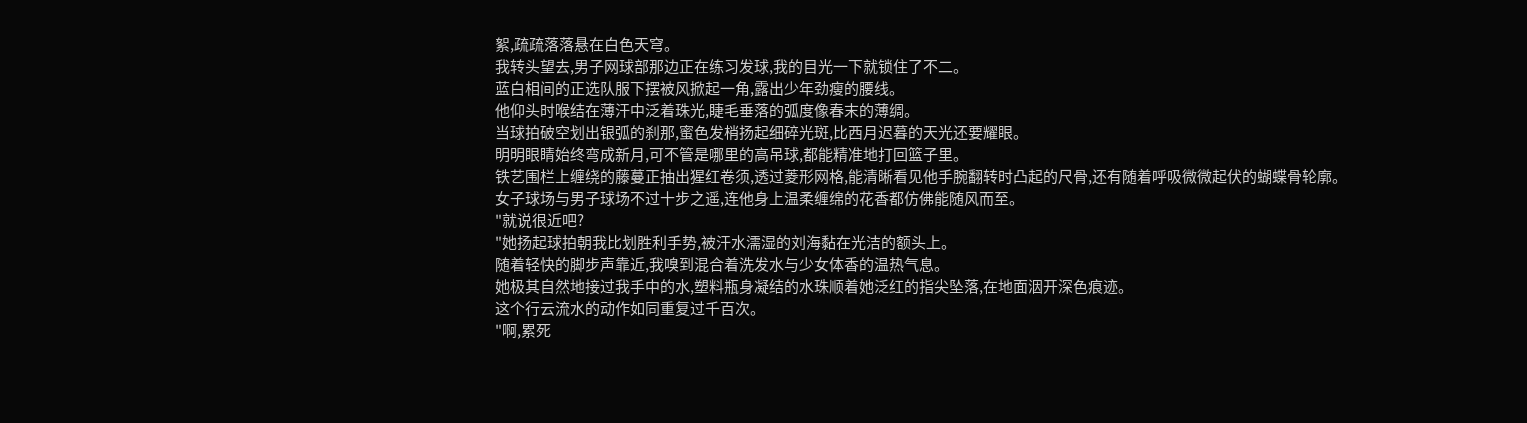絮,疏疏落落悬在白色天穹。
我转头望去,男子网球部那边正在练习发球,我的目光一下就锁住了不二。
蓝白相间的正选队服下摆被风掀起一角,露出少年劲瘦的腰线。
他仰头时喉结在薄汗中泛着珠光,睫毛垂落的弧度像春末的薄绸。
当球拍破空划出银弧的刹那,蜜色发梢扬起细碎光斑,比西月迟暮的天光还要耀眼。
明明眼睛始终弯成新月,可不管是哪里的高吊球,都能精准地打回篮子里。
铁艺围栏上缠绕的藤蔓正抽出猩红卷须,透过菱形网格,能清晰看见他手腕翻转时凸起的尺骨,还有随着呼吸微微起伏的蝴蝶骨轮廓。
女子球场与男子球场不过十步之遥,连他身上温柔缠绵的花香都仿佛能随风而至。
"就说很近吧?
"她扬起球拍朝我比划胜利手势,被汗水濡湿的刘海黏在光洁的额头上。
随着轻快的脚步声靠近,我嗅到混合着洗发水与少女体香的温热气息。
她极其自然地接过我手中的水,塑料瓶身凝结的水珠顺着她泛红的指尖坠落,在地面洇开深色痕迹。
这个行云流水的动作如同重复过千百次。
"啊,累死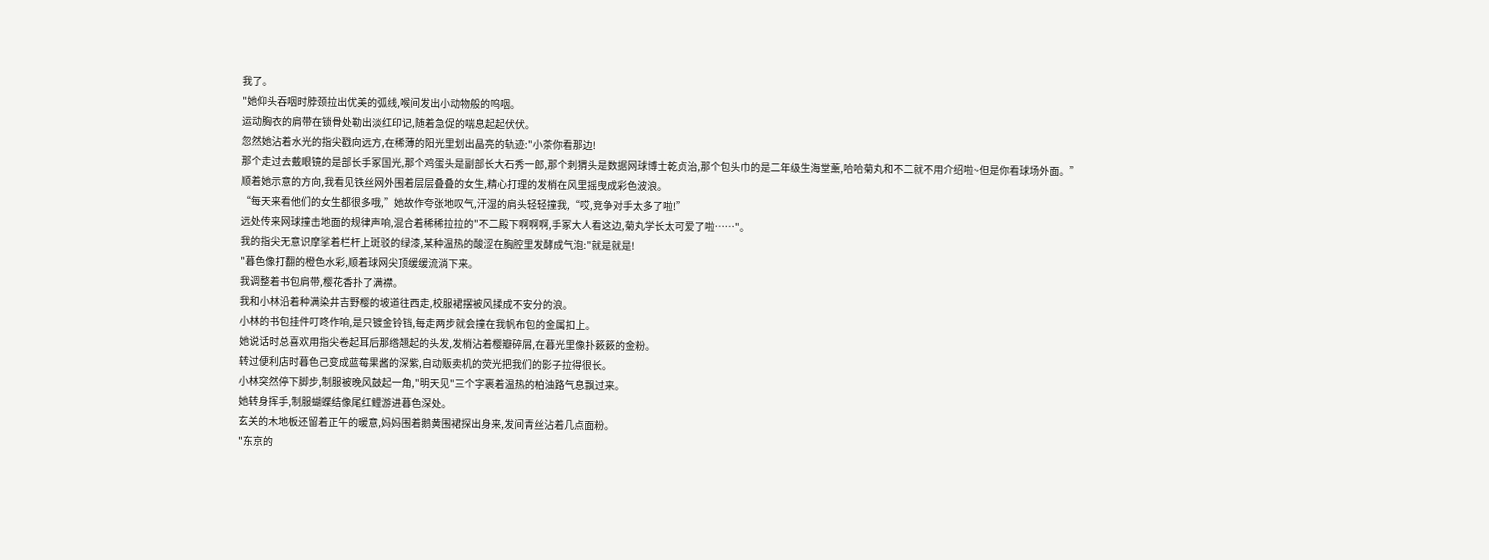我了。
"她仰头吞咽时脖颈拉出优美的弧线,喉间发出小动物般的呜咽。
运动胸衣的肩带在锁骨处勒出淡红印记,随着急促的喘息起起伏伏。
忽然她沾着水光的指尖戳向远方,在稀薄的阳光里划出晶亮的轨迹:"小茶你看那边!
那个走过去戴眼镜的是部长手冢国光,那个鸡蛋头是副部长大石秀一郎,那个刺猬头是数据网球博士乾贞治,那个包头巾的是二年级生海堂薰,哈哈菊丸和不二就不用介绍啦~但是你看球场外面。”
顺着她示意的方向,我看见铁丝网外围着层层叠叠的女生,精心打理的发梢在风里摇曳成彩色波浪。
“每天来看他们的女生都很多哦,”她故作夸张地叹气,汗湿的肩头轻轻撞我,“哎,竞争对手太多了啦!”
远处传来网球撞击地面的规律声响,混合着稀稀拉拉的"不二殿下啊啊啊,手冢大人看这边,菊丸学长太可爱了啦……"。
我的指尖无意识摩挲着栏杆上斑驳的绿漆,某种温热的酸涩在胸腔里发酵成气泡:"就是就是!
"暮色像打翻的橙色水彩,顺着球网尖顶缓缓流淌下来。
我调整着书包肩带,樱花香扑了满襟。
我和小林沿着种满染井吉野樱的坡道往西走,校服裙摆被风揉成不安分的浪。
小林的书包挂件叮咚作响,是只镀金铃铛,每走两步就会撞在我帆布包的金属扣上。
她说话时总喜欢用指尖卷起耳后那绺翘起的头发,发梢沾着樱瓣碎屑,在暮光里像扑簌簌的金粉。
转过便利店时暮色己变成蓝莓果酱的深紫,自动贩卖机的荧光把我们的影子拉得很长。
小林突然停下脚步,制服被晚风鼓起一角,"明天见"三个字裹着温热的柏油路气息飘过来。
她转身挥手,制服蝴蝶结像尾红鲤游进暮色深处。
玄关的木地板还留着正午的暖意,妈妈围着鹅黄围裙探出身来,发间青丝沾着几点面粉。
"东京的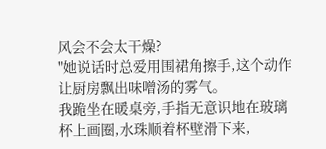风会不会太干燥?
"她说话时总爱用围裙角擦手,这个动作让厨房飘出味噌汤的雾气。
我跪坐在暖桌旁,手指无意识地在玻璃杯上画圈,水珠顺着杯壁滑下来,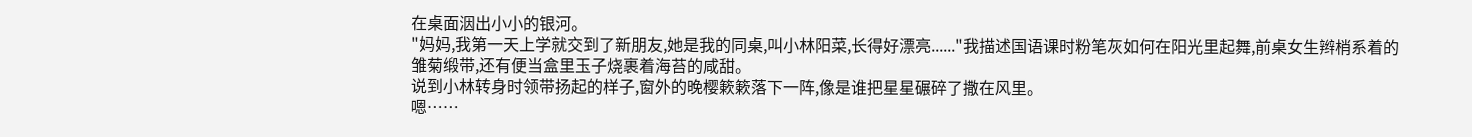在桌面洇出小小的银河。
"妈妈,我第一天上学就交到了新朋友,她是我的同桌,叫小林阳菜,长得好漂亮......"我描述国语课时粉笔灰如何在阳光里起舞,前桌女生辫梢系着的雏菊缎带,还有便当盒里玉子烧裹着海苔的咸甜。
说到小林转身时领带扬起的样子,窗外的晚樱簌簌落下一阵,像是谁把星星碾碎了撒在风里。
嗯……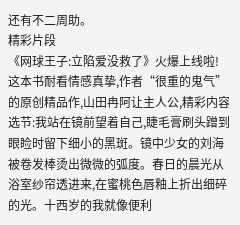还有不二周助。
精彩片段
《网球王子:立陷爱没救了》火爆上线啦!这本书耐看情感真挚,作者“很重的鬼气”的原创精品作,山田冉阿让主人公,精彩内容选节:我站在镜前望着自己,睫毛膏刷头蹭到眼睑时留下细小的黑斑。镜中少女的刘海被卷发棒烫出微微的弧度。春日的晨光从浴室纱帘透进来,在蜜桃色唇釉上折出细碎的光。十西岁的我就像便利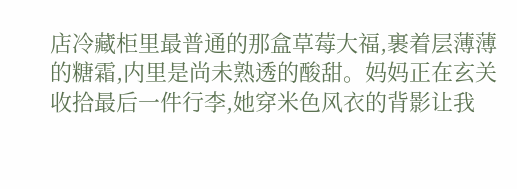店冷藏柜里最普通的那盒草莓大福,裹着层薄薄的糖霜,内里是尚未熟透的酸甜。妈妈正在玄关收拾最后一件行李,她穿米色风衣的背影让我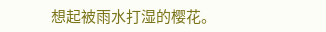想起被雨水打湿的樱花。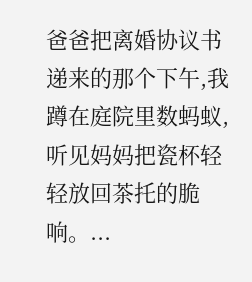爸爸把离婚协议书递来的那个下午,我蹲在庭院里数蚂蚁,听见妈妈把瓷杯轻轻放回茶托的脆响。...